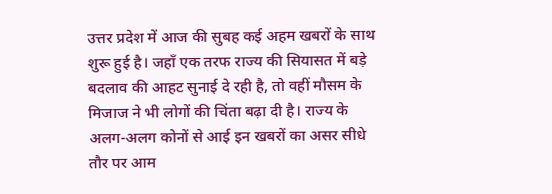उत्तर प्रदेश में आज की सुबह कई अहम खबरों के साथ शुरू हुई है। जहाँ एक तरफ राज्य की सियासत में बड़े बदलाव की आहट सुनाई दे रही है, तो वहीं मौसम के मिजाज ने भी लोगों की चिंता बढ़ा दी है। राज्य के अलग-अलग कोनों से आई इन खबरों का असर सीधे तौर पर आम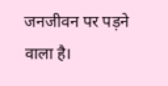जनजीवन पर पड़ने वाला है।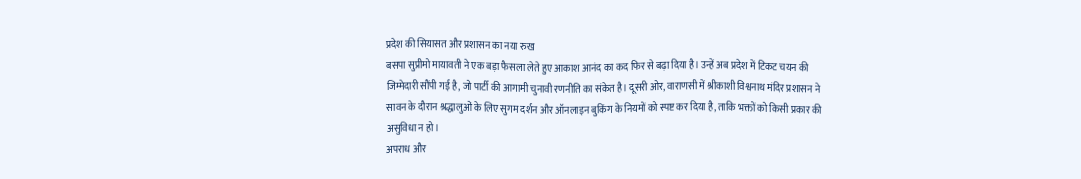प्रदेश की सियासत और प्रशासन का नया रुख
बसपा सुप्रीमो मायावती ने एक बड़ा फैसला लेते हुए आकाश आनंद का कद फिर से बढ़ा दिया है। उन्हें अब प्रदेश में टिकट चयन की जिम्मेदारी सौंपी गई है, जो पार्टी की आगामी चुनावी रणनीति का संकेत है। दूसरी ओर, वाराणसी में श्रीकाशी विश्वनाथ मंदिर प्रशासन ने सावन के दौरान श्रद्धालुओं के लिए सुगम दर्शन और ऑनलाइन बुकिंग के नियमों को स्पष्ट कर दिया है, ताकि भक्तों को किसी प्रकार की असुविधा न हो।
अपराध और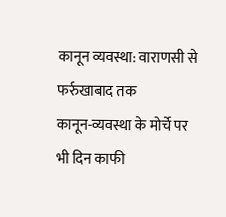कानून व्यवस्था: वाराणसी से फर्रुखाबाद तक
कानून-व्यवस्था के मोर्चे पर भी दिन काफी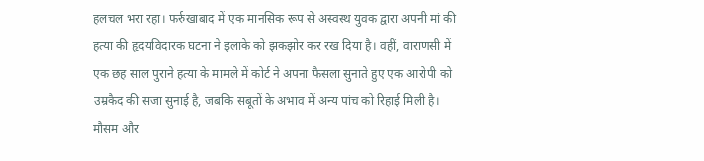हलचल भरा रहा। फर्रुखाबाद में एक मानसिक रूप से अस्वस्थ युवक द्वारा अपनी मां की हत्या की हृदयविदारक घटना ने इलाके को झकझोर कर रख दिया है। वहीं, वाराणसी में एक छह साल पुराने हत्या के मामले में कोर्ट ने अपना फैसला सुनाते हुए एक आरोपी को उम्रकैद की सजा सुनाई है, जबकि सबूतों के अभाव में अन्य पांच को रिहाई मिली है।
मौसम और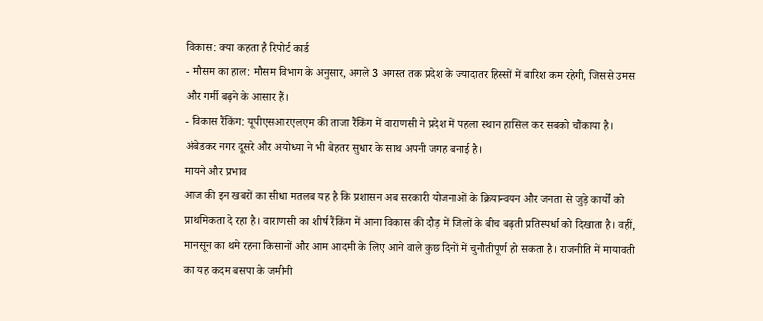विकास: क्या कहता है रिपोर्ट कार्ड
- मौसम का हाल: मौसम विभाग के अनुसार, अगले 3 अगस्त तक प्रदेश के ज्यादातर हिस्सों में बारिश कम रहेगी, जिससे उमस और गर्मी बढ़ने के आसार हैं।
- विकास रैंकिंग: यूपीएसआरएलएम की ताजा रैंकिंग में वाराणसी ने प्रदेश में पहला स्थान हासिल कर सबको चौंकाया है। अंबेडकर नगर दूसरे और अयोध्या ने भी बेहतर सुधार के साथ अपनी जगह बनाई है।
मायने और प्रभाव
आज की इन खबरों का सीधा मतलब यह है कि प्रशासन अब सरकारी योजनाओं के क्रियान्वयन और जनता से जुड़े कार्यों को प्राथमिकता दे रहा है। वाराणसी का शीर्ष रैंकिंग में आना विकास की दौड़ में जिलों के बीच बढ़ती प्रतिस्पर्धा को दिखाता है। वहीं, मानसून का थमे रहना किसानों और आम आदमी के लिए आने वाले कुछ दिनों में चुनौतीपूर्ण हो सकता है। राजनीति में मायावती का यह कदम बसपा के जमीनी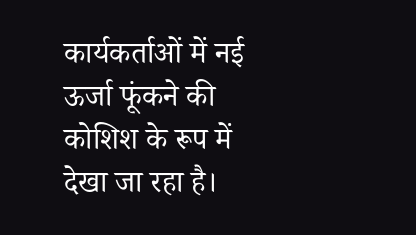कार्यकर्ताओं में नई ऊर्जा फूंकने की कोशिश के रूप में देखा जा रहा है।